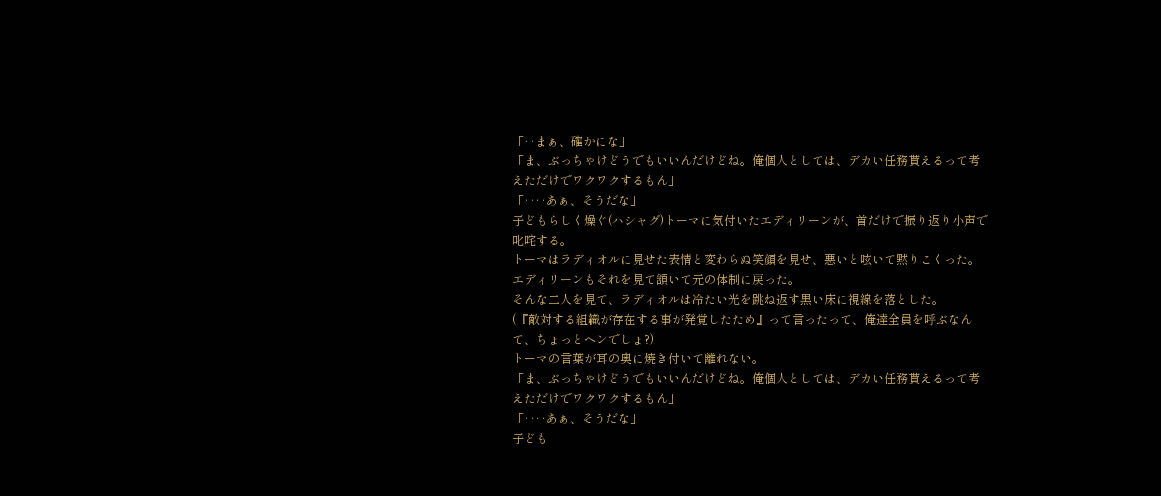「‥まぁ、確かにな」
「ま、ぶっちゃけどうでもいいんだけどね。俺個人としては、デカい任務貰えるって考えただけでワクワクするもん」
「‥‥あぁ、そうだな」
子どもらしく燥ぐ(ハシャグ)トーマに気付いたエディリーンが、首だけで振り返り小声で叱咤する。
トーマはラディオルに見せた表情と変わらぬ笑顔を見せ、悪いと呟いて黙りこくった。
エディリーンもそれを見て頷いて元の体制に戻った。
そんな二人を見て、ラディオルは冷たい光を跳ね返す黒い床に視線を落とした。
(『敵対する組織が存在する事が発覚したため』って言ったって、俺達全員を呼ぶなんて、ちょっとヘンでしょ?)
トーマの言葉が耳の奥に焼き付いて離れない。
「ま、ぶっちゃけどうでもいいんだけどね。俺個人としては、デカい任務貰えるって考えただけでワクワクするもん」
「‥‥あぁ、そうだな」
子ども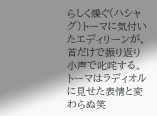らしく燥ぐ(ハシャグ)トーマに気付いたエディリーンが、首だけで振り返り小声で叱咤する。
トーマはラディオルに見せた表情と変わらぬ笑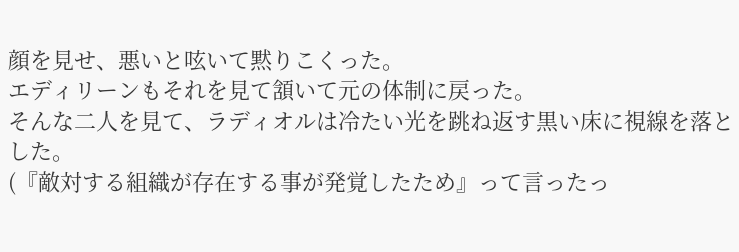顔を見せ、悪いと呟いて黙りこくった。
エディリーンもそれを見て頷いて元の体制に戻った。
そんな二人を見て、ラディオルは冷たい光を跳ね返す黒い床に視線を落とした。
(『敵対する組織が存在する事が発覚したため』って言ったっ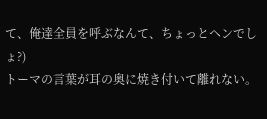て、俺達全員を呼ぶなんて、ちょっとヘンでしょ?)
トーマの言葉が耳の奥に焼き付いて離れない。